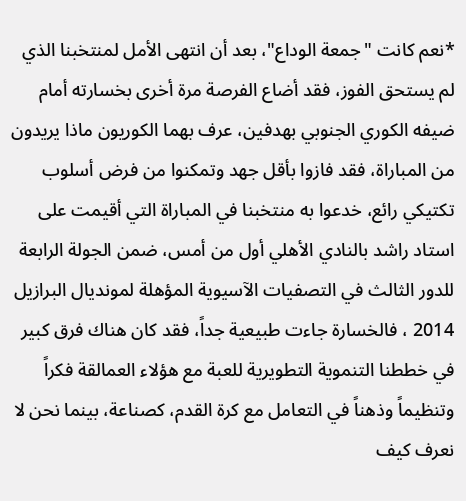*نعم كانت "جمعة الوداع"، بعد أن انتهى الأمل لمنتخبنا الذي لم يستحق الفوز، فقد أضاع الفرصة مرة أخرى بخسارته أمام ضيفه الكوري الجنوبي بهدفين، عرف بهما الكوريون ماذا يريدون من المباراة، فقد فازوا بأقل جهد وتمكنوا من فرض أسلوب تكتيكي رائع، خدعوا به منتخبنا في المباراة التي أقيمت على استاد راشد بالنادي الأهلي أول من أمس، ضمن الجولة الرابعة للدور الثالث في التصفيات الآسيوية المؤهلة لمونديال البرازيل 2014 ، فالخسارة جاءت طبيعية جداً، فقد كان هناك فرق كبير في خططنا التنموية التطويرية للعبة مع هؤلاء العمالقة فكراً وتنظيماً وذهناً في التعامل مع كرة القدم، كصناعة، بينما نحن لا نعرف كيف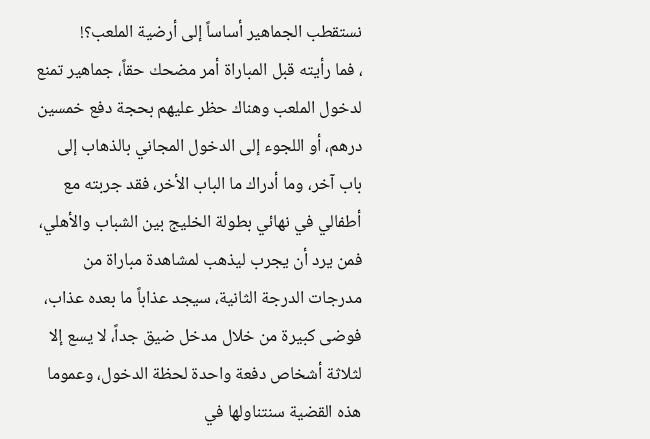نستقطب الجماهير أساساً إلى أرضية الملعب؟!
، فما رأيته قبل المباراة أمر مضحك حقاً، جماهير تمنع لدخول الملعب وهناك حظر عليهم بحجة دفع خمسين درهم، أو اللجوء إلى الدخول المجاني بالذهاب إلى باب آخر، وما أدراك ما الباب الأخر، فقد جربته مع أطفالي في نهائي بطولة الخليج بين الشباب والأهلي، فمن يرد أن يجرب ليذهب لمشاهدة مباراة من مدرجات الدرجة الثانية، سيجد عذاباً ما بعده عذاب، فوضى كبيرة من خلال مدخل ضيق جداً، لا يسع إلا لثلاثة أشخاص دفعة واحدة لحظة الدخول، وعموما هذه القضية سنتناولها في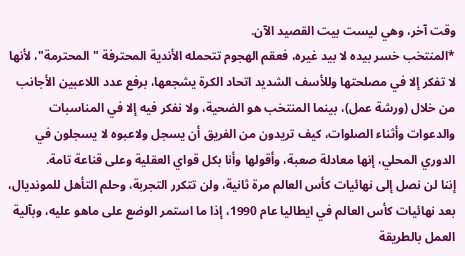وقت آخر، وهي ليست بيت القصيد الآن.
*المنتخب خسر بيده لا بيد غيره، فعقم الهجوم تتحمله الأندية المحترفة "المحترمة"، لأنها لا تفكر إلا في مصلحتها وللأسف الشديد اتحاد الكرة يشجعها، برفع عدد اللاعبين الأجانب من خلال (ورشة عمل)، بينما المنتخب هو الضحية، ولا نفكر فيه إلا في المناسبات والدعوات وأثناء الصلوات، كيف تريدون من الفريق أن يسجل ولاعبوه لا يسجلون في الدوري المحلي، إنها معادلة صعبة، وأقولها وأنا بكل قواي العقلية وعلى قناعة تامة.
إننا لن نصل إلى نهائيات كأس العالم مرة ثانية، ولن تتكرر التجربة، وحلم التأهل للمونديال، بعد نهائيات كأس العالم في ايطاليا عام 1990، إذا ما استمر الوضع على ماهو عليه، وبآلية العمل بالطريقة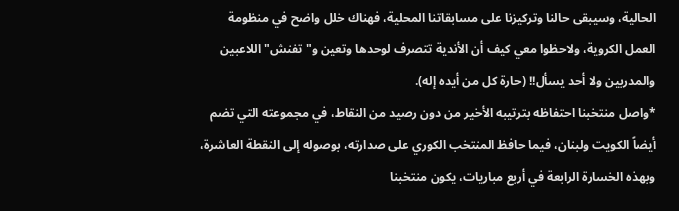الحالية، وسيبقى حالنا وتركيزنا على مسابقاتنا المحلية، فهناك خلل واضح في منظومة العمل الكروية، ولاحظوا معي كيف أن الأندية تتصرف لوحدها وتعين و"تفنش" اللاعبين والمدربين ولا أحد يسأل!! (حارة كل من أيده إله).
*واصل منتخبنا احتفاظه بترتيبه الأخير من دون رصيد من النقاط، في مجموعته التي تضم أيضاً الكويت ولبنان، فيما حافظ المنتخب الكوري على صدارته، بوصوله إلى النقطة العاشرة، وبهذه الخسارة الرابعة في أربع مباريات، يكون منتخبنا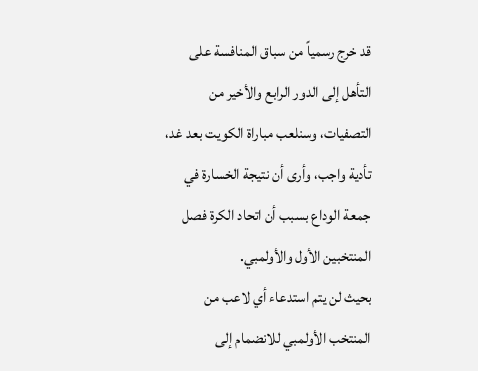قد خرج رسمياً من سباق المنافسة على التأهل إلى الدور الرابع والأخير من التصفيات، وسنلعب مباراة الكويت بعد غد، تأدية واجب، وأرى أن نتيجة الخسارة في جمعة الوداع بسبب أن اتحاد الكرة فصل المنتخبين الأول والأولمبي.
بحيث لن يتم استدعاء أي لاعب من المنتخب الأولمبي للانضمام إلى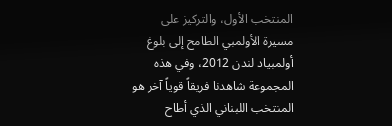المنتخب الأول، والتركيز على مسيرة الأولمبي الطامح إلى بلوغ أولمبياد لندن 2012، وفي هذه المجموعة شاهدنا فريقاً قوياً آخر هو المنتخب اللبناني الذي أطاح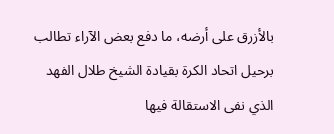بالأزرق على أرضه، ما دفع بعض الآراء تطالب برحيل اتحاد الكرة بقيادة الشيخ طلال الفهد الذي نفى الاستقالة فيها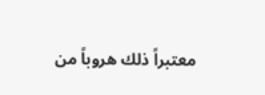معتبراً ذلك هروباً من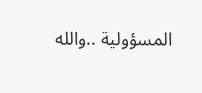المسؤولية ..والله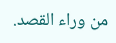من وراء القصد.